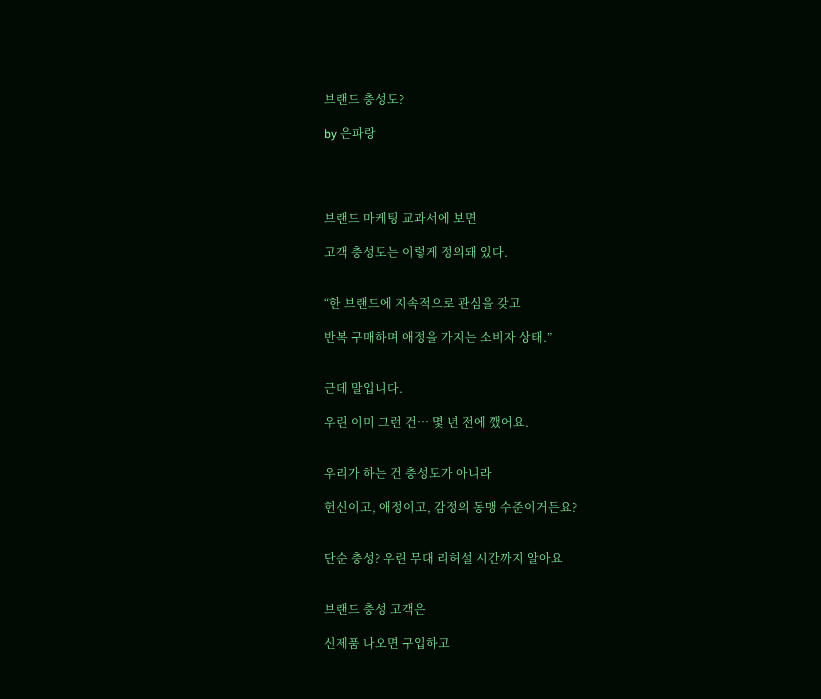브랜드 충성도?

by 은파랑




브랜드 마케팅 교과서에 보면

고객 충성도는 이렇게 정의돼 있다.


“한 브랜드에 지속적으로 관심을 갖고

반복 구매하며 애정을 가지는 소비자 상태.”


근데 말입니다.

우린 이미 그런 건… 몇 년 전에 깼어요.


우리가 하는 건 충성도가 아니라

헌신이고, 애정이고, 감정의 동맹 수준이거든요?


단순 충성? 우린 무대 리허설 시간까지 알아요


브랜드 충성 고객은

신제품 나오면 구입하고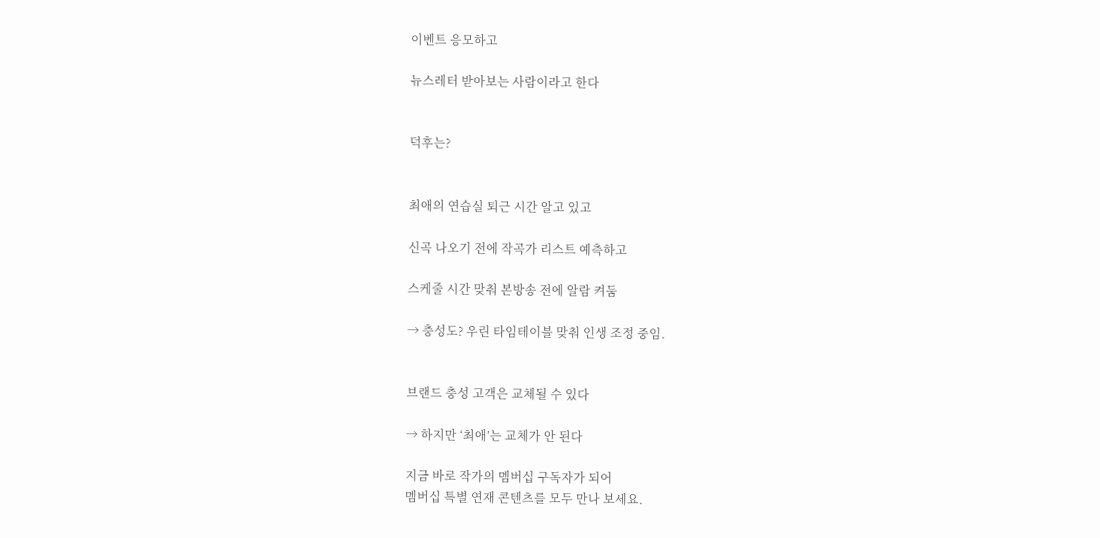이벤트 응모하고

뉴스레터 받아보는 사람이라고 한다


덕후는?


최애의 연습실 퇴근 시간 알고 있고

신곡 나오기 전에 작곡가 리스트 예측하고

스케줄 시간 맞춰 본방송 전에 알람 켜둠

→ 충성도? 우린 타임테이블 맞춰 인생 조정 중임.


브랜드 충성 고객은 교체될 수 있다

→ 하지만 ‘최애’는 교체가 안 된다

지금 바로 작가의 멤버십 구독자가 되어
멤버십 특별 연재 콘텐츠를 모두 만나 보세요.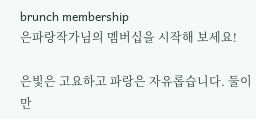brunch membership
은파랑작가님의 멤버십을 시작해 보세요!

은빛은 고요하고 파랑은 자유롭습니다. 둘이 만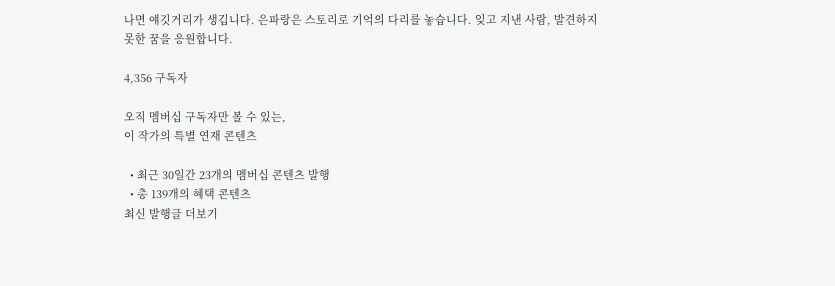나면 얘깃거리가 생깁니다. 은파랑은 스토리로 기억의 다리를 놓습니다. 잊고 지낸 사람, 발견하지 못한 꿈을 응원합니다.

4,356 구독자

오직 멤버십 구독자만 볼 수 있는,
이 작가의 특별 연재 콘텐츠

  • 최근 30일간 23개의 멤버십 콘텐츠 발행
  • 총 139개의 혜택 콘텐츠
최신 발행글 더보기